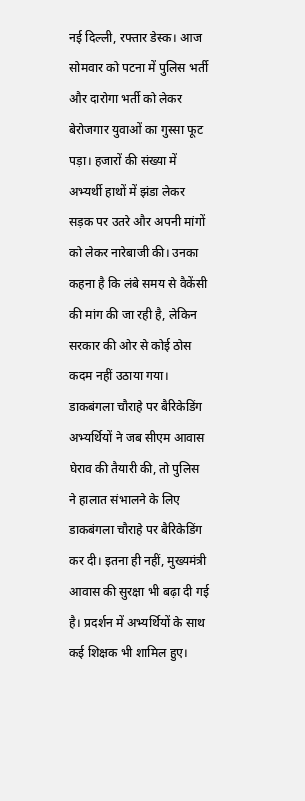नई दिल्ली, रफ्तार डेस्क। आज सोमवार को पटना में पुलिस भर्ती और दारोगा भर्ती को लेकर बेरोजगार युवाओं का गुस्सा फूट पड़ा। हजारों की संख्या में अभ्यर्थी हाथों में झंडा लेकर सड़क पर उतरे और अपनी मांगों को लेकर नारेबाजी की। उनका कहना है कि लंबे समय से वैकेंसी की मांग की जा रही है, लेकिन सरकार की ओर से कोई ठोस कदम नहीं उठाया गया।
डाकबंगला चौराहे पर बैरिकेडिंग
अभ्यर्थियों ने जब सीएम आवास घेराव की तैयारी की, तो पुलिस ने हालात संभालने के लिए डाकबंगला चौराहे पर बैरिकेडिंग कर दी। इतना ही नहीं, मुख्यमंत्री आवास की सुरक्षा भी बढ़ा दी गई है। प्रदर्शन में अभ्यर्थियों के साथ कई शिक्षक भी शामिल हुए।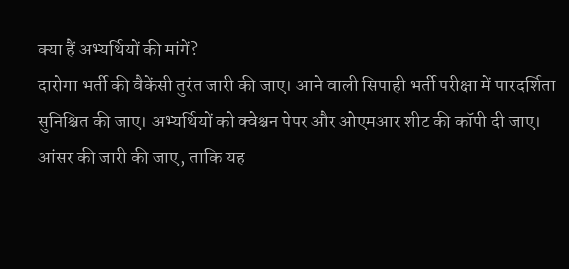क्या हैं अभ्यर्थियों की मांगें?
दारोगा भर्ती की वैकेंसी तुरंत जारी की जाए। आने वाली सिपाही भर्ती परीक्षा में पारदर्शिता सुनिश्चित की जाए। अभ्यर्थियों को क्वेश्चन पेपर और ओएमआर शीट की कॉपी दी जाए। आंसर की जारी की जाए, ताकि यह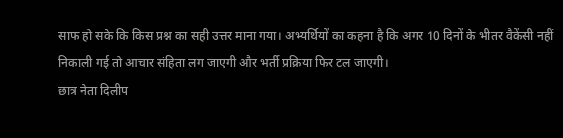साफ हो सके कि किस प्रश्न का सही उत्तर माना गया। अभ्यर्थियों का कहना है कि अगर 10 दिनों के भीतर वैकेंसी नहीं निकाली गई तो आचार संहिता लग जाएगी और भर्ती प्रक्रिया फिर टल जाएगी।
छात्र नेता दिलीप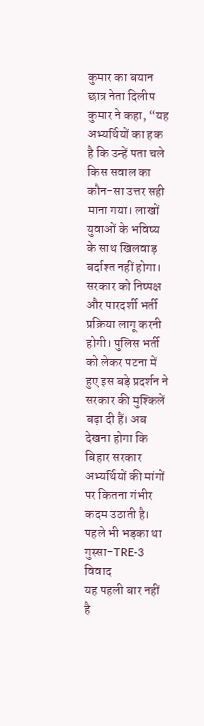कुमार का बयान
छात्र नेता दिलीप कुमार ने कहा, “यह अभ्यर्थियों का हक है कि उन्हें पता चले किस सवाल का कौन-सा उत्तर सही माना गया। लाखों युवाओं के भविष्य के साथ खिलवाड़ बर्दाश्त नहीं होगा। सरकार को निष्पक्ष और पारदर्शी भर्ती प्रक्रिया लागू करनी होगी। पुलिस भर्ती को लेकर पटना में हुए इस बड़े प्रदर्शन ने सरकार की मुश्किलें बढ़ा दी हैं। अब देखना होगा कि बिहार सरकार अभ्यर्थियों की मांगों पर कितना गंभीर कदम उठाती है।
पहले भी भड़का था गुस्सा-TRE-3 विवाद
यह पहली बार नहीं है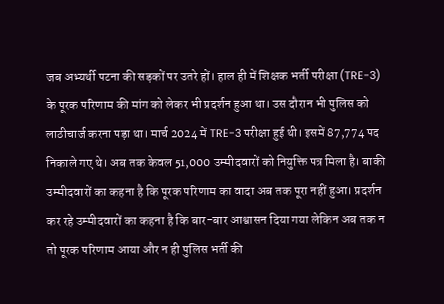जब अभ्यर्थी पटना की सड़कों पर उतरे हों। हाल ही में शिक्षक भर्ती परीक्षा (TRE-3) के पूरक परिणाम की मांग को लेकर भी प्रदर्शन हुआ था। उस दौरान भी पुलिस को लाठीचार्ज करना पड़ा था। मार्च 2024 में TRE-3 परीक्षा हुई थी। इसमें 87,774 पद निकाले गए थे। अब तक केवल 51,000 उम्मीदवारों को नियुक्ति पत्र मिला है। बाकी उम्मीदवारों का कहना है कि पूरक परिणाम का वादा अब तक पूरा नहीं हुआ। प्रदर्शन कर रहे उम्मीदवारों का कहना है कि बार-बार आश्वासन दिया गया लेकिन अब तक न तो पूरक परिणाम आया और न ही पुलिस भर्ती की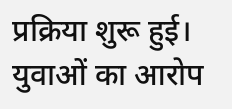प्रक्रिया शुरू हुई। युवाओं का आरोप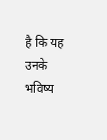है कि यह उनके भविष्य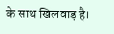के साथ खिलवाड़ है।